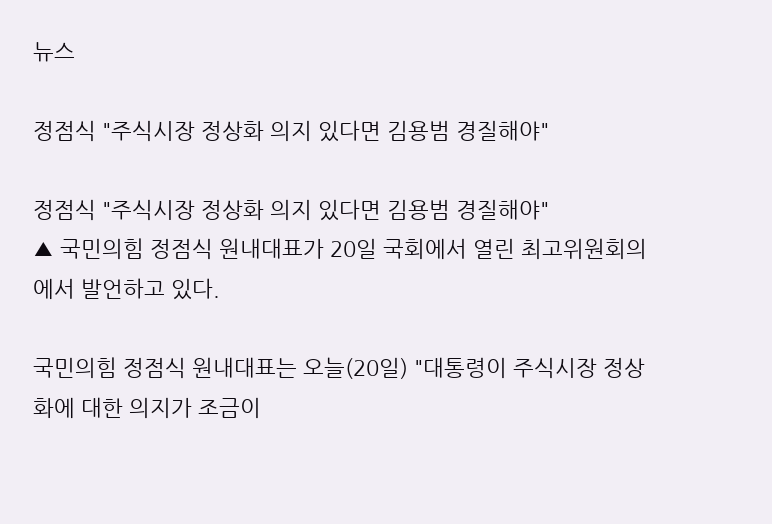뉴스

정점식 "주식시장 정상화 의지 있다면 김용범 경질해야"

정점식 "주식시장 정상화 의지 있다면 김용범 경질해야"
▲ 국민의힘 정점식 원내대표가 20일 국회에서 열린 최고위원회의에서 발언하고 있다.

국민의힘 정점식 원내대표는 오늘(20일) "대통령이 주식시장 정상화에 대한 의지가 조금이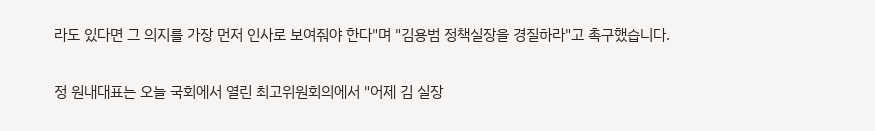라도 있다면 그 의지를 가장 먼저 인사로 보여줘야 한다"며 "김용범 정책실장을 경질하라"고 촉구했습니다.

정 원내대표는 오늘 국회에서 열린 최고위원회의에서 "어제 김 실장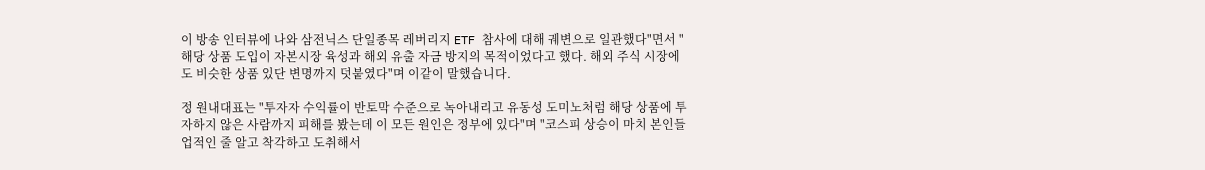이 방송 인터뷰에 나와 삼전닉스 단일종목 레버리지 ETF 참사에 대해 궤변으로 일관했다"면서 "해당 상품 도입이 자본시장 육성과 해외 유출 자금 방지의 목적이었다고 했다. 해외 주식 시장에도 비슷한 상품 있단 변명까지 덧붙였다"며 이같이 말했습니다.

정 원내대표는 "투자자 수익률이 반토막 수준으로 녹아내리고 유동성 도미노처럼 해당 상품에 투자하지 않은 사람까지 피해를 봤는데 이 모든 원인은 정부에 있다"며 "코스피 상승이 마치 본인들 업적인 줄 알고 착각하고 도취해서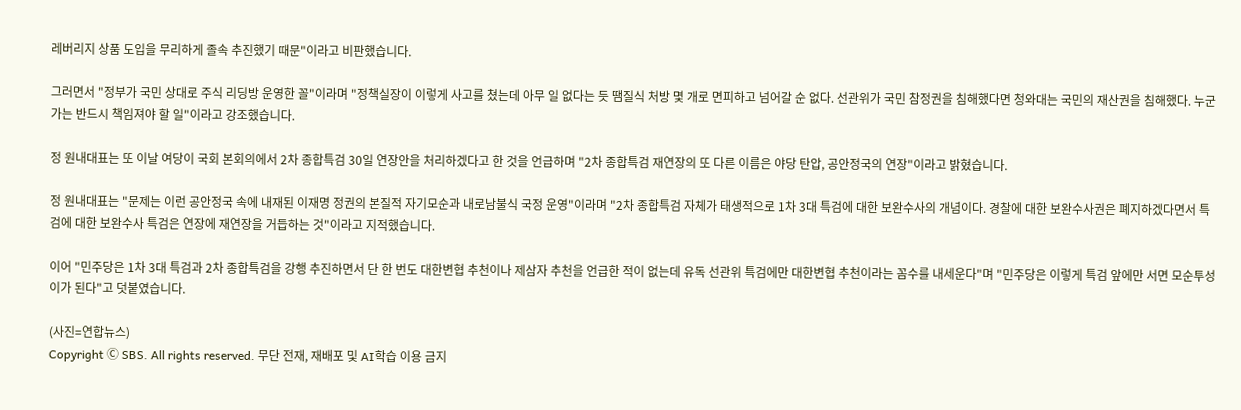레버리지 상품 도입을 무리하게 졸속 추진했기 때문"이라고 비판했습니다.

그러면서 "정부가 국민 상대로 주식 리딩방 운영한 꼴"이라며 "정책실장이 이렇게 사고를 쳤는데 아무 일 없다는 듯 땜질식 처방 몇 개로 면피하고 넘어갈 순 없다. 선관위가 국민 참정권을 침해했다면 청와대는 국민의 재산권을 침해했다. 누군가는 반드시 책임져야 할 일"이라고 강조했습니다.

정 원내대표는 또 이날 여당이 국회 본회의에서 2차 종합특검 30일 연장안을 처리하겠다고 한 것을 언급하며 "2차 종합특검 재연장의 또 다른 이름은 야당 탄압, 공안정국의 연장"이라고 밝혔습니다.

정 원내대표는 "문제는 이런 공안정국 속에 내재된 이재명 정권의 본질적 자기모순과 내로남불식 국정 운영"이라며 "2차 종합특검 자체가 태생적으로 1차 3대 특검에 대한 보완수사의 개념이다. 경찰에 대한 보완수사권은 폐지하겠다면서 특검에 대한 보완수사 특검은 연장에 재연장을 거듭하는 것"이라고 지적했습니다.

이어 "민주당은 1차 3대 특검과 2차 종합특검을 강행 추진하면서 단 한 번도 대한변협 추천이나 제삼자 추천을 언급한 적이 없는데 유독 선관위 특검에만 대한변협 추천이라는 꼼수를 내세운다"며 "민주당은 이렇게 특검 앞에만 서면 모순투성이가 된다"고 덧붙였습니다.

(사진=연합뉴스)
Copyright Ⓒ SBS. All rights reserved. 무단 전재, 재배포 및 AI학습 이용 금지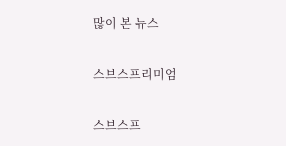많이 본 뉴스

스브스프리미엄

스브스프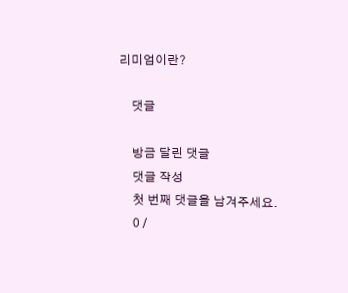리미엄이란?

    댓글

    방금 달린 댓글
    댓글 작성
    첫 번째 댓글을 남겨주세요.
    0 /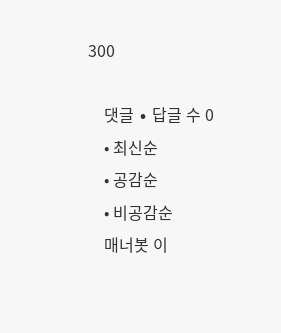300

    댓글 ∙ 답글 수 0
    • 최신순
    • 공감순
    • 비공감순
    매너봇 이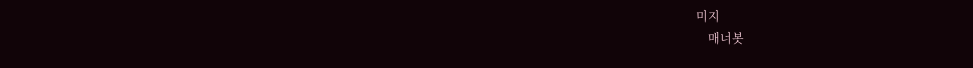미지
    매너봇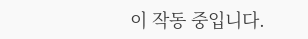이 작동 중입니다.